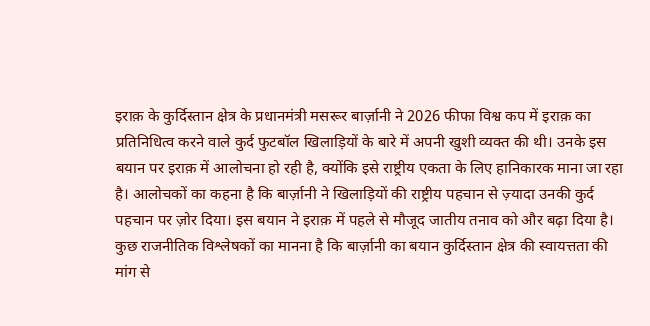इराक़ के कुर्दिस्तान क्षेत्र के प्रधानमंत्री मसरूर बार्ज़ानी ने 2026 फीफा विश्व कप में इराक़ का प्रतिनिधित्व करने वाले कुर्द फुटबॉल खिलाड़ियों के बारे में अपनी खुशी व्यक्त की थी। उनके इस बयान पर इराक़ में आलोचना हो रही है, क्योंकि इसे राष्ट्रीय एकता के लिए हानिकारक माना जा रहा है। आलोचकों का कहना है कि बार्ज़ानी ने खिलाड़ियों की राष्ट्रीय पहचान से ज़्यादा उनकी कुर्द पहचान पर ज़ोर दिया। इस बयान ने इराक़ में पहले से मौजूद जातीय तनाव को और बढ़ा दिया है। कुछ राजनीतिक विश्लेषकों का मानना है कि बार्ज़ानी का बयान कुर्दिस्तान क्षेत्र की स्वायत्तता की मांग से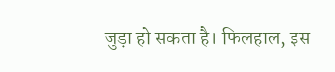जुड़ा हो सकता है। फिलहाल, इस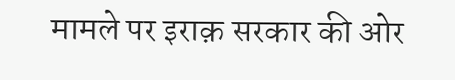मामले पर इराक़ सरकार की ओर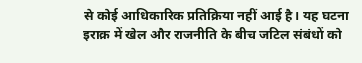से कोई आधिकारिक प्रतिक्रिया नहीं आई है। यह घटना इराक़ में खेल और राजनीति के बीच जटिल संबंधों को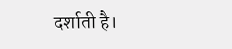दर्शाती है।